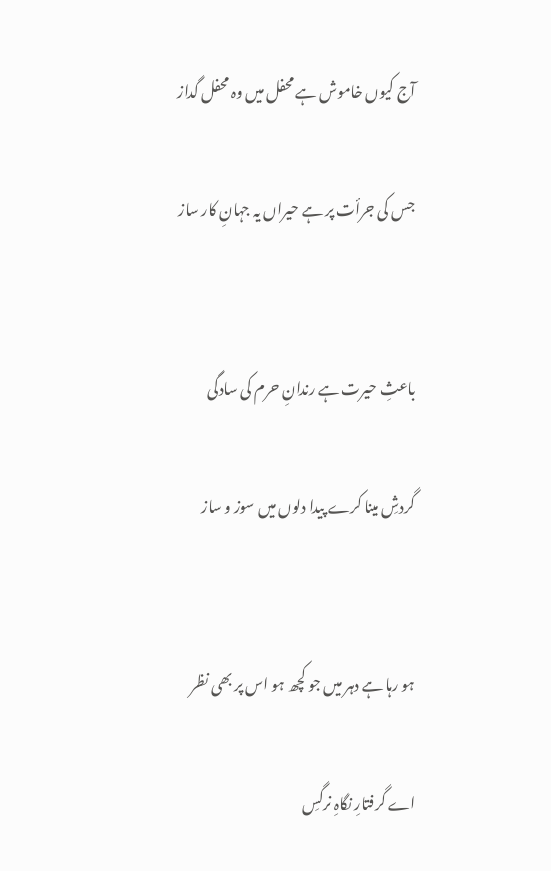آج کیوں خاموش ہے محفل میں وہ محفل گداز

جس کی جرأت پر ہے حیراں یہ جہانِ کار ساز


باعثِ حیرت ہے رندانِ حرم کی سادگی

گردشِ مینا کرے پیدا دلوں میں سوز و ساز


ہو رہا ہے دہر میں جو کچھ ہو اس پر بھی نظر

اے گرفتارِ نگاہِ نرگسِ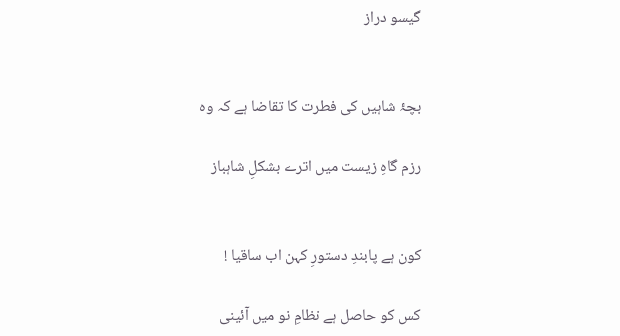گیسو دراز


بچۂ شاہیں کی فطرت کا تقاضا ہے کہ وہ

رزم گاہِ زیست میں اترے بشکلِ شاہباز


کون ہے پابندِ دستورِ کہن اب ساقیا !

کس کو حاصل ہے نظامِ نو میں آئینی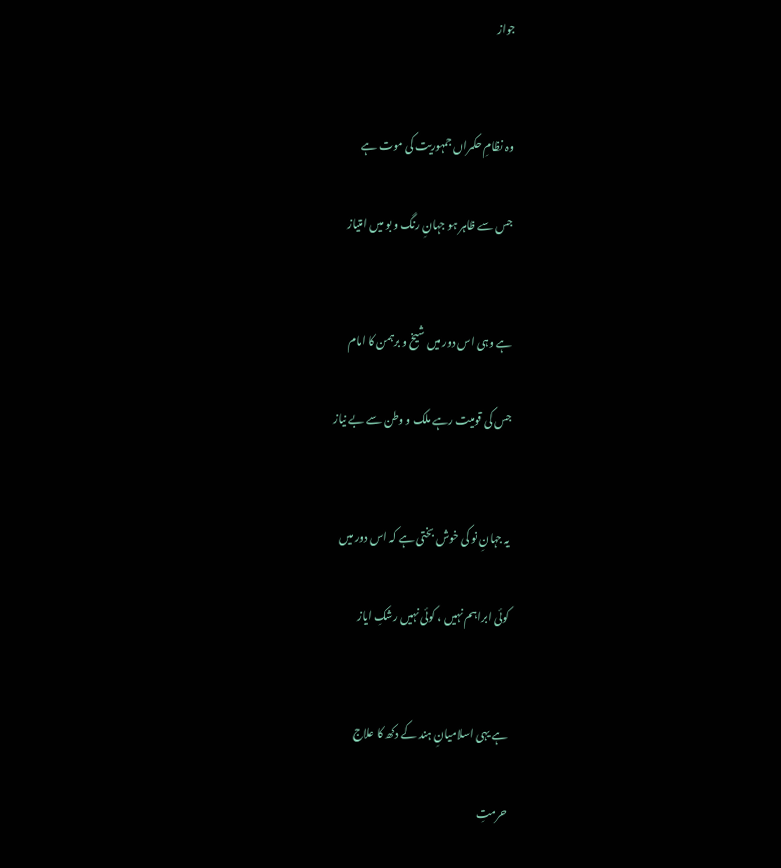جواز


وہ نظامِ حکمراں جمہوریت کی موت ہے

جس سے ظاہر ہو جہانِ رنگ و بو میں امتیاز


ہے وہی اس دور میں شیخ و برہمن کا امام

جس کی قومیت رہے ملک و وطن سے بے نیاز


یہ جہانِ نو کی خوش بختی ہے کہ اس دور میں

کوئی ابراہم نہیں ، کوئی نہیں رشکِ ایاز


ہے یہی اسلامیانِ ہند کے دکھ کا علاج

حرمتِ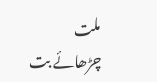ملت چڑھائے بت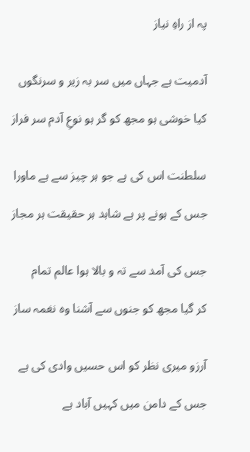پہ از راہِ نیاز


آدمیت ہے جہاں میں سر بہ زیر و سرنگوں

کیا خوشی ہو مجھ کو گر ہو نوعِ آدم سر فراز


سلطنت اس کی ہے جو ہر چیز سے ہے ماورا

جس کے ہونے پر ہے شاہد ہر حقیقت ہر مجاز


جس کی آمد سے تہ و بالا ہوا عالم تمام

کر گیا مجھ کو جنوں سے آشنا وہ نغمہ ساز


آرزو میری نظر کو اس حسیں وادی کی ہے

جس کے دامن میں کہیں آباد ہے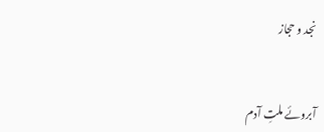نجد و حجاز


آبروئے ملتِ آدم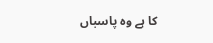کا ہے وہ پاسباں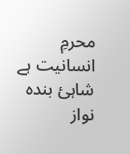محرمِ انسانیت ہے شاہئ بندہ نواز